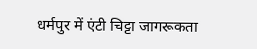धर्मपुर में एंटी चिट्टा जागरूकता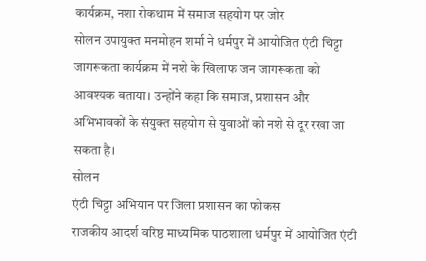कार्यक्रम, नशा रोकथाम में समाज सहयोग पर जोर
सोलन उपायुक्त मनमोहन शर्मा ने धर्मपुर में आयोजित एंटी चिट्टा जागरूकता कार्यक्रम में नशे के खिलाफ जन जागरूकता को आवश्यक बताया। उन्होंने कहा कि समाज, प्रशासन और अभिभावकों के संयुक्त सहयोग से युवाओं को नशे से दूर रखा जा सकता है।
सोलन
एंटी चिट्टा अभियान पर जिला प्रशासन का फोकस
राजकीय आदर्श वरिष्ठ माध्यमिक पाठशाला धर्मपुर में आयोजित एंटी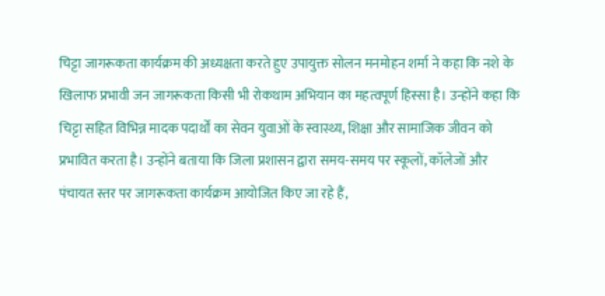चिट्टा जागरूकता कार्यक्रम की अध्यक्षता करते हुए उपायुक्त सोलन मनमोहन शर्मा ने कहा कि नशे के खिलाफ प्रभावी जन जागरूकता किसी भी रोकथाम अभियान का महत्वपूर्ण हिस्सा है। उन्होंने कहा कि चिट्टा सहित विभिन्न मादक पदार्थों का सेवन युवाओं के स्वास्थ्य, शिक्षा और सामाजिक जीवन को प्रभावित करता है। उन्होंने बताया कि जिला प्रशासन द्वारा समय-समय पर स्कूलों, कॉलेजों और पंचायत स्तर पर जागरूकता कार्यक्रम आयोजित किए जा रहे हैं,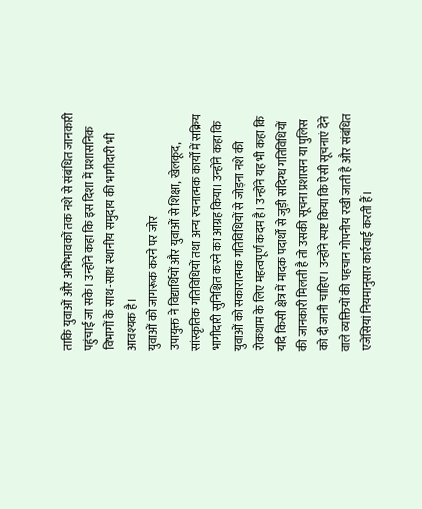ताकि युवाओं और अभिभावकों तक नशे से संबंधित जानकारी पहुंचाई जा सके। उन्होंने कहा कि इस दिशा में प्रशासनिक विभागों के साथ-साथ स्थानीय समुदाय की भागीदारी भी आवश्यक है।
युवाओं को जागरूक करने पर जोर
उपायुक्त ने विद्यार्थियों और युवाओं से शिक्षा, खेलकूद, सांस्कृतिक गतिविधियों तथा अन्य रचनात्मक कार्यों में सक्रिय भागीदारी सुनिश्चित करने का आग्रह किया। उन्होंने कहा कि युवाओं को सकारात्मक गतिविधियों से जोड़ना नशे की रोकथाम के लिए महत्वपूर्ण कदम है। उन्होंने यह भी कहा कि यदि किसी क्षेत्र में मादक पदार्थों से जुड़ी संदिग्ध गतिविधियों की जानकारी मिलती है तो उसकी सूचना प्रशासन या पुलिस को दी जानी चाहिए। उन्होंने स्पष्ट किया कि ऐसी सूचनाएं देने वाले व्यक्तियों की पहचान गोपनीय रखी जाती है और संबंधित एजेंसियां नियमानुसार कार्रवाई करती हैं।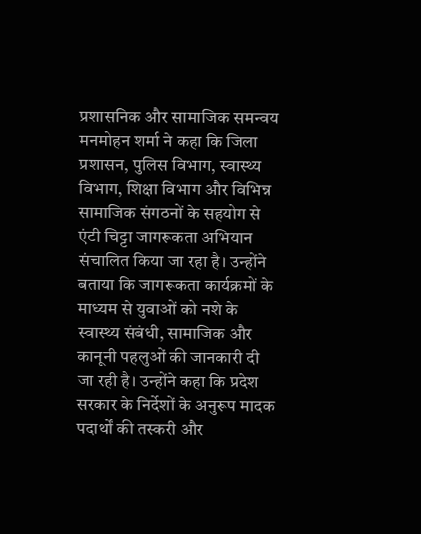प्रशासनिक और सामाजिक समन्वय
मनमोहन शर्मा ने कहा कि जिला प्रशासन, पुलिस विभाग, स्वास्थ्य विभाग, शिक्षा विभाग और विभिन्न सामाजिक संगठनों के सहयोग से एंटी चिट्टा जागरूकता अभियान संचालित किया जा रहा है। उन्होंने बताया कि जागरूकता कार्यक्रमों के माध्यम से युवाओं को नशे के स्वास्थ्य संबंधी, सामाजिक और कानूनी पहलुओं की जानकारी दी जा रही है। उन्होंने कहा कि प्रदेश सरकार के निर्देशों के अनुरूप मादक पदार्थों की तस्करी और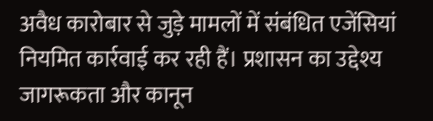अवैध कारोबार से जुड़े मामलों में संबंधित एजेंसियां नियमित कार्रवाई कर रही हैं। प्रशासन का उद्देश्य जागरूकता और कानून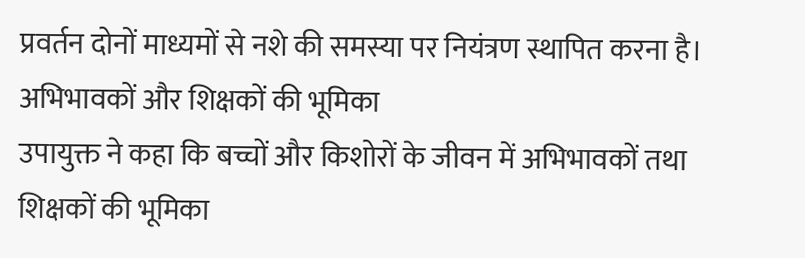प्रवर्तन दोनों माध्यमों से नशे की समस्या पर नियंत्रण स्थापित करना है।
अभिभावकों और शिक्षकों की भूमिका
उपायुक्त ने कहा कि बच्चों और किशोरों के जीवन में अभिभावकों तथा शिक्षकों की भूमिका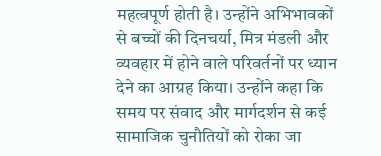महत्वपूर्ण होती है। उन्होंने अभिभावकों से बच्चों की दिनचर्या, मित्र मंडली और व्यवहार में होने वाले परिवर्तनों पर ध्यान देने का आग्रह किया। उन्होंने कहा कि समय पर संवाद और मार्गदर्शन से कई सामाजिक चुनौतियों को रोका जा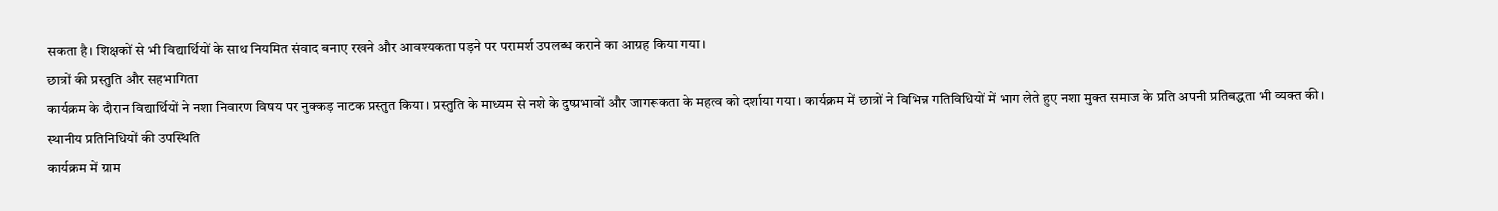सकता है। शिक्षकों से भी विद्यार्थियों के साथ नियमित संवाद बनाए रखने और आवश्यकता पड़ने पर परामर्श उपलब्ध कराने का आग्रह किया गया।
छात्रों की प्रस्तुति और सहभागिता
कार्यक्रम के दौरान विद्यार्थियों ने नशा निवारण विषय पर नुक्कड़ नाटक प्रस्तुत किया। प्रस्तुति के माध्यम से नशे के दुष्प्रभावों और जागरूकता के महत्व को दर्शाया गया। कार्यक्रम में छात्रों ने विभिन्न गतिविधियों में भाग लेते हुए नशा मुक्त समाज के प्रति अपनी प्रतिबद्धता भी व्यक्त की।
स्थानीय प्रतिनिधियों की उपस्थिति
कार्यक्रम में ग्राम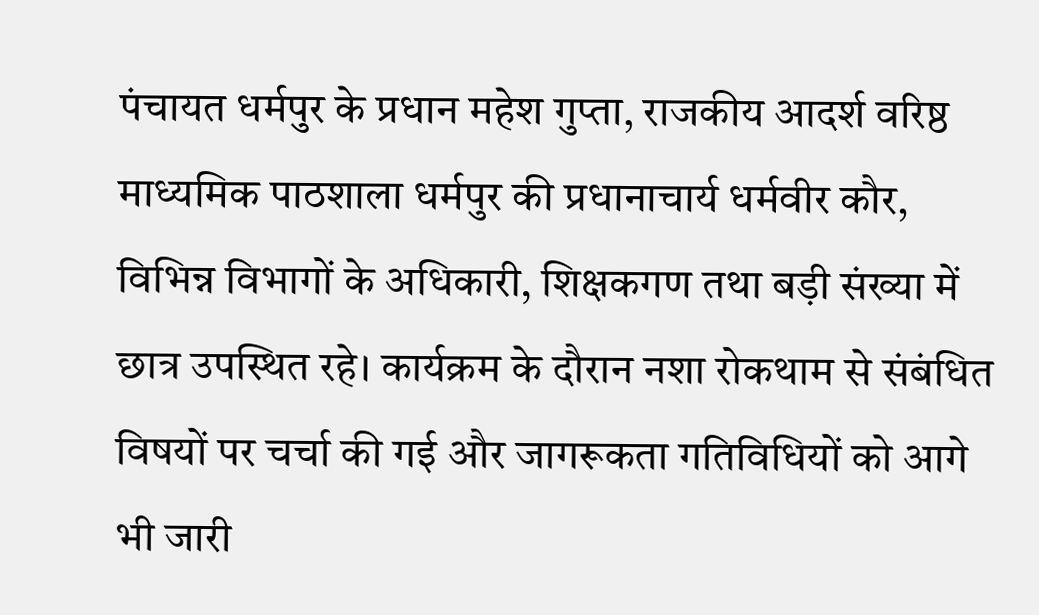पंचायत धर्मपुर के प्रधान महेश गुप्ता, राजकीय आदर्श वरिष्ठ माध्यमिक पाठशाला धर्मपुर की प्रधानाचार्य धर्मवीर कौर, विभिन्न विभागों के अधिकारी, शिक्षकगण तथा बड़ी संख्या में छात्र उपस्थित रहे। कार्यक्रम के दौरान नशा रोकथाम से संबंधित विषयों पर चर्चा की गई और जागरूकता गतिविधियों को आगे भी जारी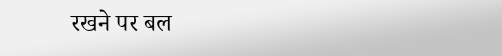रखने पर बल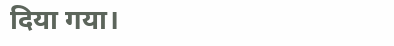दिया गया।